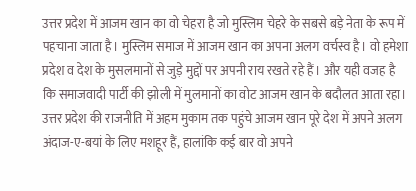उत्तर प्रदेश में आजम खान का वो चेहरा है जो मुस्लिम चेहरे के सबसे बड़े नेता के रूप में पहचाना जाता है। मुस्लिम समाज में आजम खान का अपना अलग वर्चस्व है। वो हमेशा प्रदेश व देश के मुसलमानों से जुड़े मुद्दों पर अपनी राय रखते रहे हैं। और यही वजह है कि समाजवादी पार्टी की झोली में मुलमानों का वोट आजम खान के बदौलत आता रहा।
उत्तर प्रदेश की राजनीति में अहम मुकाम तक पहुंचे आजम खान पूरे देश में अपने अलग अंदाज-ए-बयां के लिए मशहूर हैं, हालांकि कई बार वो अपने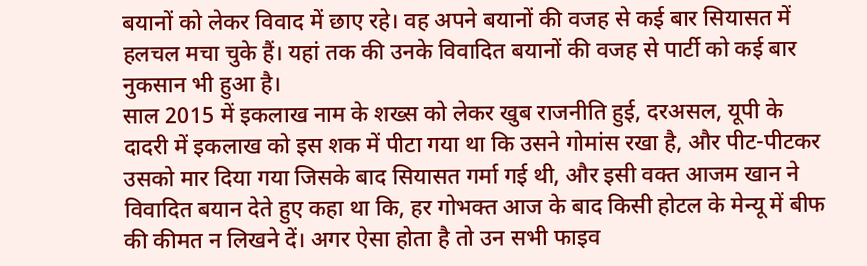बयानों को लेकर विवाद में छाए रहे। वह अपने बयानों की वजह से कई बार सियासत में हलचल मचा चुके हैं। यहां तक की उनके विवादित बयानों की वजह से पार्टी को कई बार नुकसान भी हुआ है।
साल 2015 में इकलाख नाम के शख्स को लेकर खुब राजनीति हुई, दरअसल, यूपी के दादरी में इकलाख को इस शक में पीटा गया था कि उसने गोमांस रखा है, और पीट-पीटकर उसको मार दिया गया जिसके बाद सियासत गर्मा गई थी, और इसी वक्त आजम खान ने विवादित बयान देते हुए कहा था कि, हर गोभक्त आज के बाद किसी होटल के मेन्यू में बीफ की कीमत न लिखने दें। अगर ऐसा होता है तो उन सभी फाइव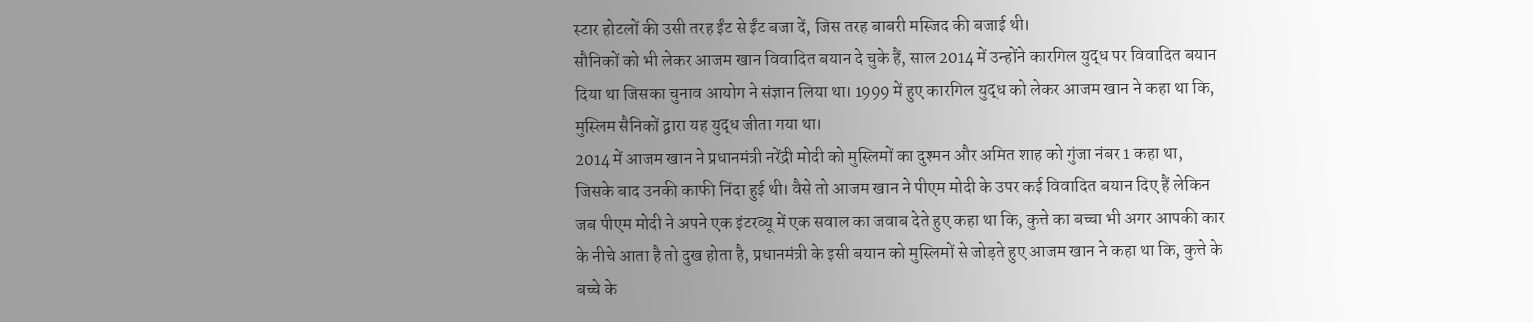स्टार होटलों की उसी तरह ईंट से ईंट बजा दें, जिस तरह बाबरी मस्जिद की बजाई थी।
सौनिकों को भी लेकर आजम खान विवादित बयान दे चुके हैं, साल 2014 में उन्होंने कारगिल युद्ध पर विवादित बयान दिया था जिसका चुनाव आयोग ने संज्ञान लिया था। 1999 में हुए कारगिल युद्ध को लेकर आजम खान ने कहा था कि, मुस्लिम सैनिकों द्वारा यह युद्ध जीता गया था।
2014 में आजम खान ने प्रधानमंत्री नरेंद्री मोदी को मुस्लिमों का दुश्मन और अमित शाह को गुंजा नंबर 1 कहा था, जिसके बाद उनकी काफी निंदा हुई थी। वैसे तो आजम खान ने पीएम मोदी के उपर कई विवादित बयान दिए हैं लेकिन जब पीएम मोदी ने अपने एक इंटरव्यू में एक सवाल का जवाब देते हुए कहा था कि, कुत्ते का बच्चा भी अगर आपकी कार के नीचे आता है तो दुख होता है, प्रधानमंत्री के इसी बयान को मुस्लिमों से जोड़ते हुए आजम खान ने कहा था कि, कुत्ते के बच्चे के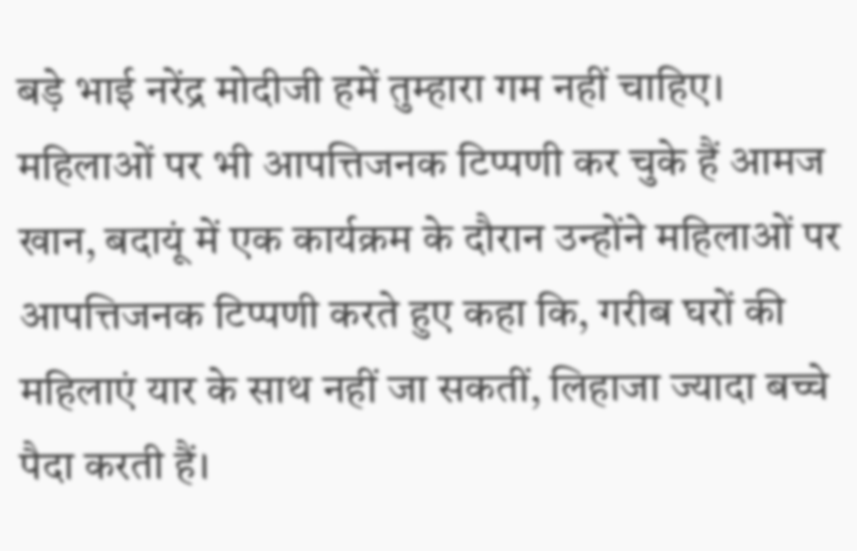बड़े भाई नरेंद्र मोदीजी हमें तुम्हारा गम नहीं चाहिए।
महिलाओं पर भी आपत्तिजनक टिप्पणी कर चुके हैं आमज खान, बदायूं में एक कार्यक्रम के दौरान उन्होंने महिलाओं पर आपत्तिजनक टिप्पणी करते हुए कहा कि, गरीब घरों की महिलाएं यार के साथ नहीं जा सकतीं, लिहाजा ज्यादा बच्चे पैदा करती हैं।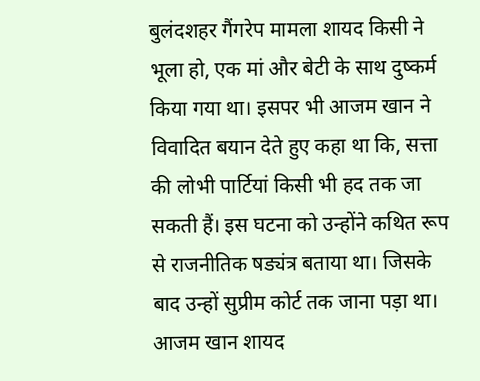बुलंदशहर गैंगरेप मामला शायद किसी ने भूला हो, एक मां और बेटी के साथ दुष्कर्म किया गया था। इसपर भी आजम खान ने विवादित बयान देते हुए कहा था कि, सत्ता की लोभी पार्टियां किसी भी हद तक जा सकती हैं। इस घटना को उन्होंने कथित रूप से राजनीतिक षड्यंत्र बताया था। जिसके बाद उन्हों सुप्रीम कोर्ट तक जाना पड़ा था।
आजम खान शायद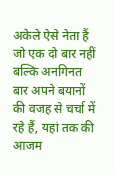अकेले ऐसे नेता हैं जो एक दो बार नहीं बल्कि अनगिनत बार अपने बयानों की वजह से चर्चा में रहे हैं, यहां तक की आजम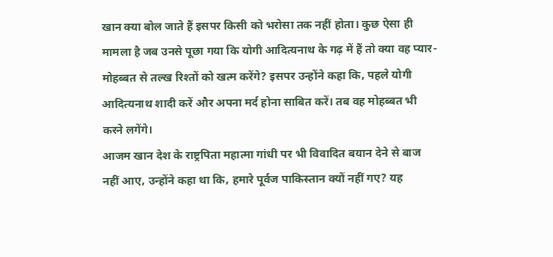खान क्या बोल जाते हैं इसपर किसी को भरोसा तक नहीं होता। कुछ ऐसा ही मामला है जब उनसे पूछा गया कि योगी आदित्यनाथ के गढ़ में हैं तो क्या वह प्यार-मोहब्बत से तल्ख रिश्तों को खत्म करेंगे? इसपर उन्होंने कहा कि, पहले योगी आदित्यनाथ शादी करें और अपना मर्द होना साबित करें। तब वह मोहब्बत भी करने लगेंगे।
आजम खान देश के राष्ट्रपिता महात्मा गांधी पर भी विवादित बयान देने से बाज नहीं आए, उन्होंने कहा था कि, हमारे पूर्वज पाकिस्तान क्यों नहीं गए? यह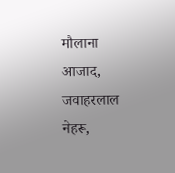मौलाना आजाद, जवाहरलाल नेहरू,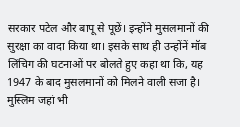सरकार पटेल और बापू से पूछें। इन्होंने मुसलमानों की सुरक्षा का वादा किया था। इसके साथ ही उन्होंनें मॉब लिंचिग की घटनाओं पर बोलते हुए कहा था कि, यह 1947 के बाद मुसलमानों को मिलने वाली सजा है। मुस्लिम जहां भी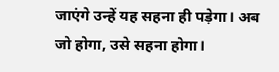जाएंगे उन्हें यह सहना ही पड़ेगा। अब जो होगा, उसे सहना होगा।